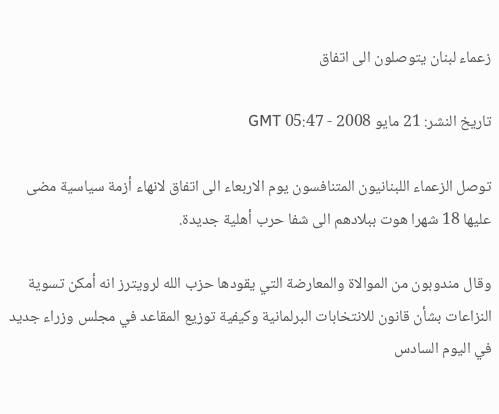زعماء لبنان يتوصلون الى اتفاق

تاريخ النشر: 21 مايو 2008 - 05:47 GMT

توصل الزعماء اللبنانيون المتنافسون يوم الاربعاء الى اتفاق لانهاء أزمة سياسية مضى عليها 18 شهرا هوت ببلادهم الى شفا حرب أهلية جديدة.

وقال مندوبون من الموالاة والمعارضة التي يقودها حزب الله لرويترز انه أمكن تسوية النزاعات بشأن قانون للانتخابات البرلمانية وكيفية توزيع المقاعد في مجلس وزراء جديد في اليوم السادس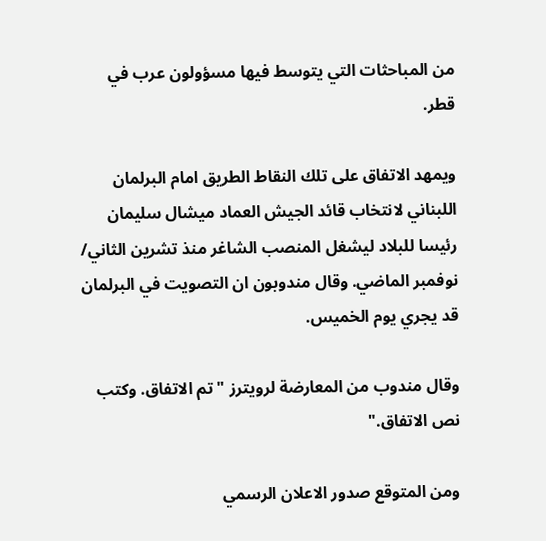من المباحثات التي يتوسط فيها مسؤولون عرب في قطر.

ويمهد الاتفاق على تلك النقاط الطريق امام البرلمان اللبناني لانتخاب قائد الجيش العماد ميشال سليمان رئيسا للبلاد ليشغل المنصب الشاغر منذ تشرين الثاني/ نوفمبر الماضي. وقال مندوبون ان التصويت في البرلمان قد يجري يوم الخميس.

وقال مندوب من المعارضة لرويترز "تم الاتفاق. وكتب نص الاتفاق."

ومن المتوقع صدور الاعلان الرسمي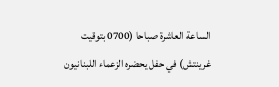الساعة العاشرة صباحا (0700 بتوقيت غرينتش) في حفل يحضره الزعماء اللبنانيون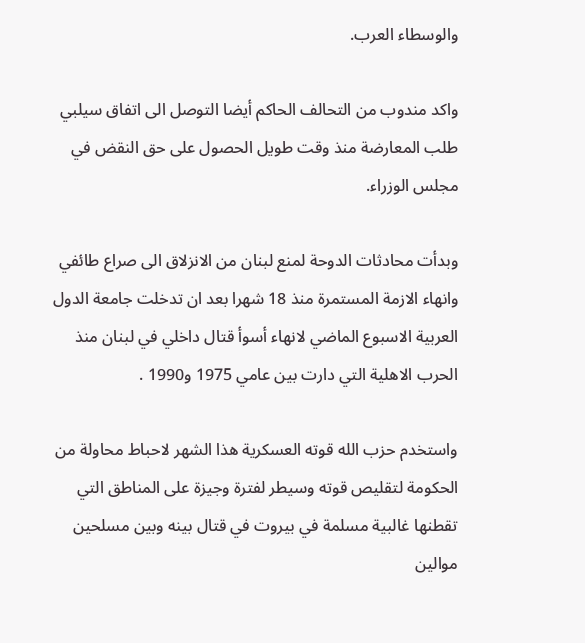والوسطاء العرب.

واكد مندوب من التحالف الحاكم أيضا التوصل الى اتفاق سيلبي طلب المعارضة منذ وقت طويل الحصول على حق النقض في مجلس الوزراء.

وبدأت محادثات الدوحة لمنع لبنان من الانزلاق الى صراع طائفي وانهاء الازمة المستمرة منذ 18 شهرا بعد ان تدخلت جامعة الدول العربية الاسبوع الماضي لانهاء أسوأ قتال داخلي في لبنان منذ الحرب الاهلية التي دارت بين عامي 1975 و1990 .

واستخدم حزب الله قوته العسكرية هذا الشهر لاحباط محاولة من الحكومة لتقليص قوته وسيطر لفترة وجيزة على المناطق التي تقطنها غالبية مسلمة في بيروت في قتال بينه وبين مسلحين موالين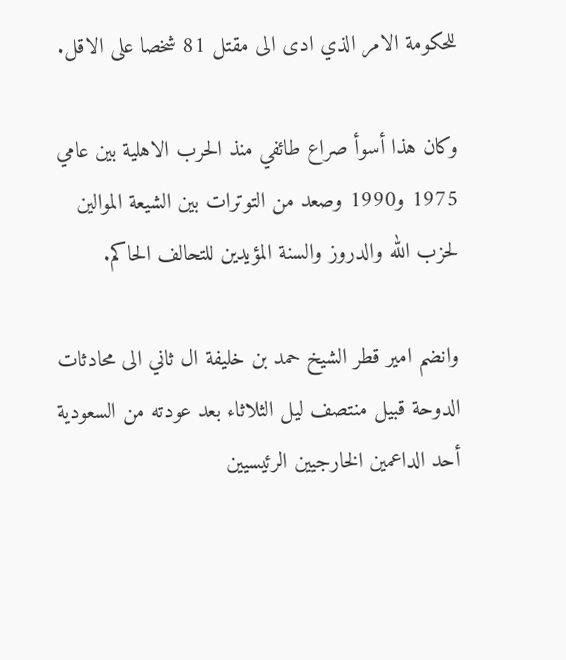للحكومة الامر الذي ادى الى مقتل 81 شخصا على الاقل.

وكان هذا أسوأ صراع طائفي منذ الحرب الاهلية بين عامي 1975 و1990 وصعد من التوترات بين الشيعة الموالين لحزب الله والدروز والسنة المؤيدين للتحالف الحاكم.

وانضم امير قطر الشيخ حمد بن خليفة ال ثاني الى محادثات الدوحة قبيل منتصف ليل الثلاثاء بعد عودته من السعودية أحد الداعمين الخارجيين الرئيسيين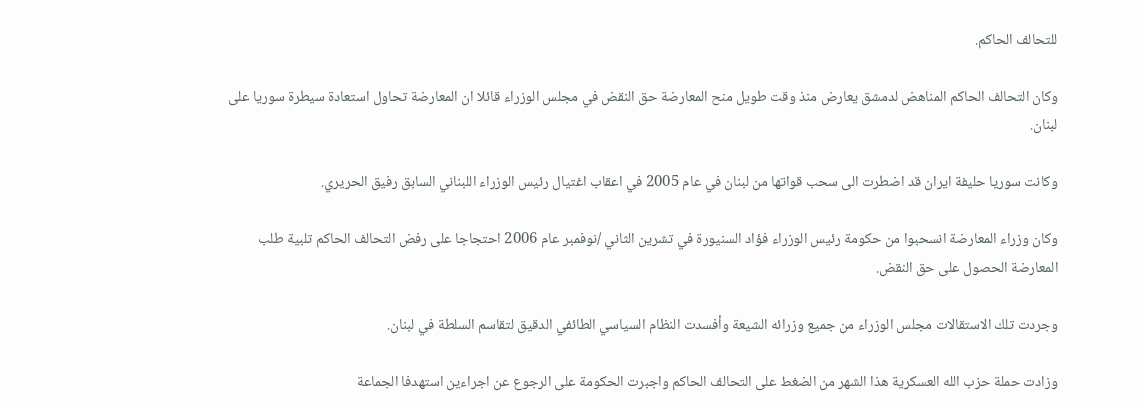للتحالف الحاكم.

وكان التحالف الحاكم المناهض لدمشق يعارض منذ وقت طويل منح المعارضة حق النقض في مجلس الوزراء قائلا ان المعارضة تحاول استعادة سيطرة سوريا على لبنان.

وكانت سوريا حليفة ايران قد اضطرت الى سحب قواتها من لبنان في عام 2005 في اعقاب اغتيال رئيس الوزراء اللبناني السابق رفيق الحريري.

وكان وزراء المعارضة انسحبوا من حكومة رئيس الوزراء فؤاد السنيورة في تشرين الثاني /نوفمبر عام 2006 احتجاجا على رفض التحالف الحاكم تلبية طلب المعارضة الحصول على حق النقض.

وجردت تلك الاستقالات مجلس الوزراء من جميع وزرائه الشيعة وأفسدت النظام السياسي الطائفي الدقيق لتقاسم السلطة في لبنان.

وزادت حملة حزب الله العسكرية هذا الشهر من الضغط على التحالف الحاكم واجبرت الحكومة على الرجوع عن اجراءين استهدفا الجماعة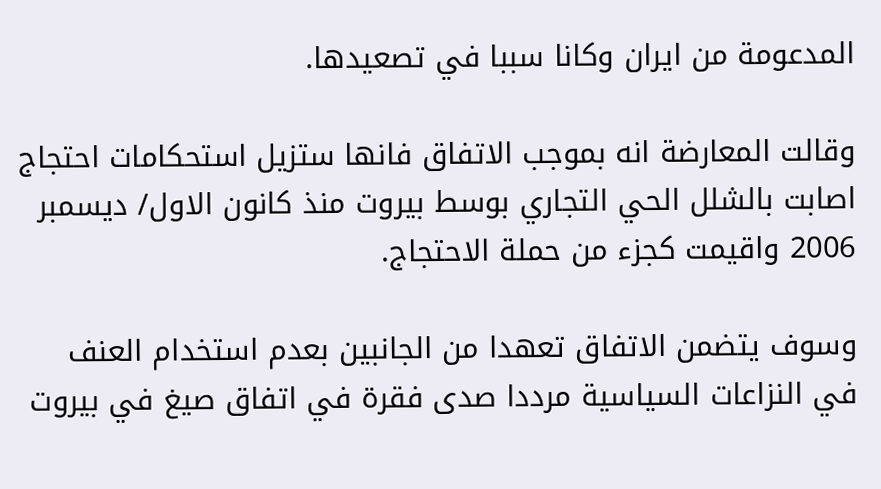المدعومة من ايران وكانا سببا في تصعيدها.

وقالت المعارضة انه بموجب الاتفاق فانها ستزيل استحكامات احتجاج اصابت بالشلل الحي التجاري بوسط بيروت منذ كانون الاول/ ديسمبر 2006 واقيمت كجزء من حملة الاحتجاج.

وسوف يتضمن الاتفاق تعهدا من الجانبين بعدم استخدام العنف في النزاعات السياسية مرددا صدى فقرة في اتفاق صيغ في بيروت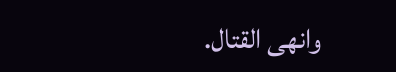وانهى القتال.